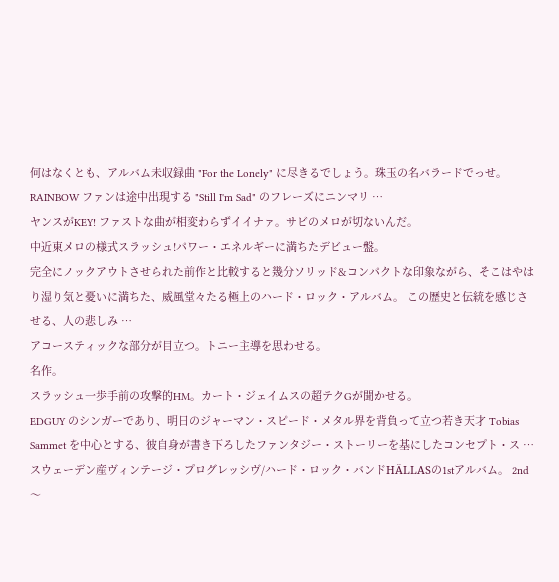何はなくとも、アルバム未収録曲 "For the Lonely" に尽きるでしょう。珠玉の名バラードでっせ。 RAINBOW ファンは途中出現する "Still I'm Sad" のフレーズにニンマリ …
ヤンスがKEY! ファストな曲が相変わらずイイナァ。サビのメロが切ないんだ。
中近東メロの様式スラッシュ!パワー・エネルギーに満ちたデビュー盤。
完全にノックアウトさせられた前作と比較すると幾分ソリッド&コンパクトな印象ながら、そこはやはり湿り気と憂いに満ちた、威風堂々たる極上のハード・ロック・アルバム。 この歴史と伝統を感じさせる、人の悲しみ …
アコースティックな部分が目立つ。トニー主導を思わせる。
名作。
スラッシュ一歩手前の攻撃的HM。カート・ジェイムスの超テクGが聞かせる。
EDGUY のシンガーであり、明日のジャーマン・スピード・メタル界を背負って立つ若き天才 Tobias Sammet を中心とする、彼自身が書き下ろしたファンタジー・ストーリーを基にしたコンセプト・ス …
スウェーデン産ヴィンテージ・プログレッシヴ/ハード・ロック・バンドHÄLLASの1stアルバム。 2nd〜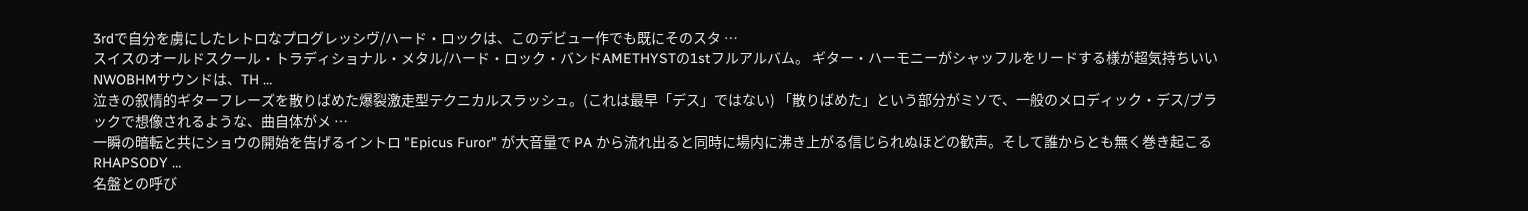3rdで自分を虜にしたレトロなプログレッシヴ/ハード・ロックは、このデビュー作でも既にそのスタ …
スイスのオールドスクール・トラディショナル・メタル/ハード・ロック・バンドAMETHYSTの1stフルアルバム。 ギター・ハーモニーがシャッフルをリードする様が超気持ちいいNWOBHMサウンドは、TH …
泣きの叙情的ギターフレーズを散りばめた爆裂激走型テクニカルスラッシュ。(これは最早「デス」ではない) 「散りばめた」という部分がミソで、一般のメロディック・デス/ブラックで想像されるような、曲自体がメ …
一瞬の暗転と共にショウの開始を告げるイントロ "Epicus Furor" が大音量で PA から流れ出ると同時に場内に沸き上がる信じられぬほどの歓声。そして誰からとも無く巻き起こる RHAPSODY …
名盤との呼び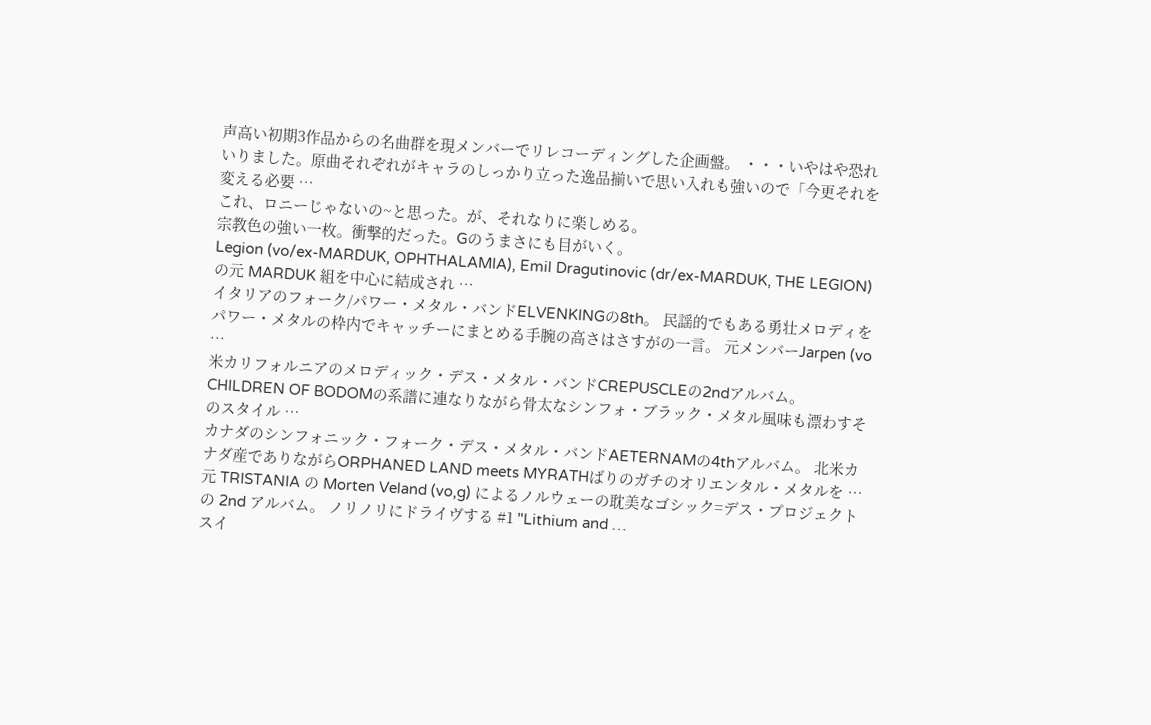声高い初期3作品からの名曲群を現メンバーでリレコーディングした企画盤。 ・・・いやはや恐れいりました。原曲それぞれがキャラのしっかり立った逸品揃いで思い入れも強いので「今更それを変える必要 …
これ、ロニーじゃないの~と思った。が、それなりに楽しめる。
宗教色の強い一枚。衝撃的だった。Gのうまさにも目がいく。
Legion (vo/ex-MARDUK, OPHTHALAMIA), Emil Dragutinovic (dr/ex-MARDUK, THE LEGION) の元 MARDUK 組を中心に結成され …
イタリアのフォーク/パワー・メタル・バンドELVENKINGの8th。 民謡的でもある勇壮メロディをパワー・メタルの枠内でキャッチーにまとめる手腕の高さはさすがの一言。 元メンバーJarpen (vo …
米カリフォルニアのメロディック・デス・メタル・バンドCREPUSCLEの2ndアルバム。 CHILDREN OF BODOMの系譜に連なりながら骨太なシンフォ・ブラック・メタル風味も漂わすそのスタイル …
カナダのシンフォニック・フォーク・デス・メタル・バンドAETERNAMの4thアルバム。 北米カナダ産でありながらORPHANED LAND meets MYRATHばりのガチのオリエンタル・メタルを …
元 TRISTANIA の Morten Veland (vo,g) によるノルウェーの耽美なゴシック=デス・プロジェクトの 2nd アルバム。 ノリノリにドライヴする #1 "Lithium and …
スイ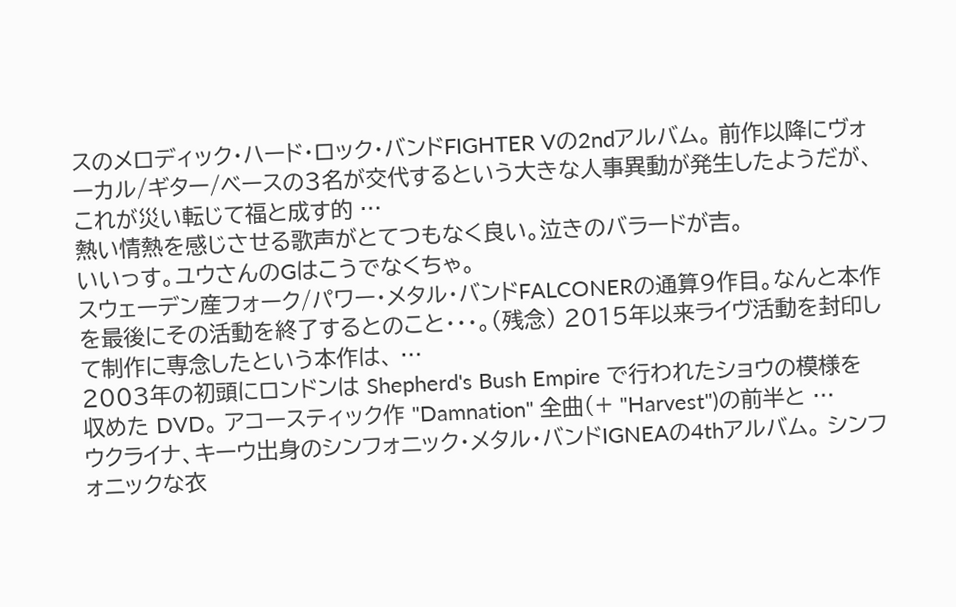スのメロディック・ハード・ロック・バンドFIGHTER Vの2ndアルバム。 前作以降にヴォーカル/ギター/ベースの3名が交代するという大きな人事異動が発生したようだが、これが災い転じて福と成す的 …
熱い情熱を感じさせる歌声がとてつもなく良い。泣きのバラードが吉。
いいっす。ユウさんのGはこうでなくちゃ。
スウェーデン産フォーク/パワー・メタル・バンドFALCONERの通算9作目。なんと本作を最後にその活動を終了するとのこと・・・。(残念) 2015年以来ライヴ活動を封印して制作に専念したという本作は、 …
2003年の初頭にロンドンは Shepherd's Bush Empire で行われたショウの模様を収めた DVD。 アコースティック作 "Damnation" 全曲(+ "Harvest")の前半と …
ウクライナ、キーウ出身のシンフォニック・メタル・バンドIGNEAの4thアルバム。 シンフォニックな衣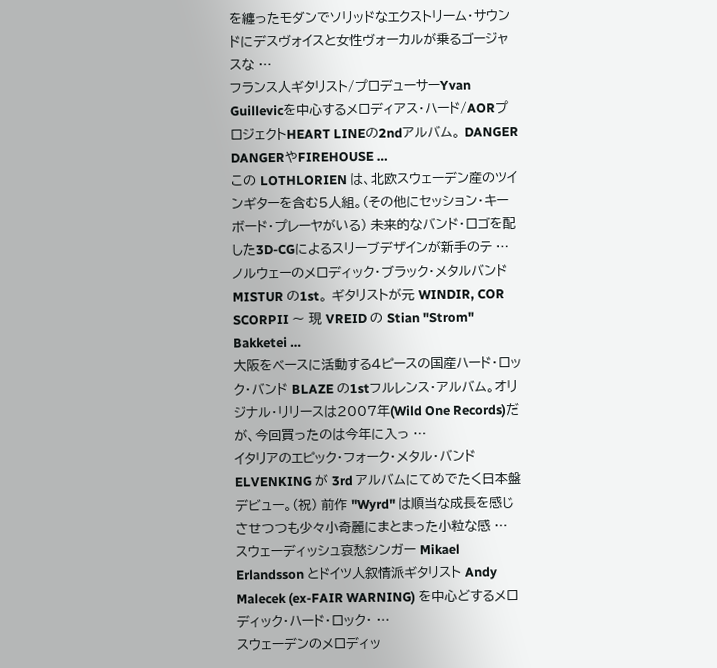を纏ったモダンでソリッドなエクストリーム・サウンドにデスヴォイスと女性ヴォーカルが乗るゴージャスな …
フランス人ギタリスト/プロデューサーYvan Guillevicを中心するメロディアス・ハード/AORプロジェクトHEART LINEの2ndアルバム。 DANGER DANGERやFIREHOUSE …
この LOTHLORIEN は、北欧スウェーデン産のツインギターを含む5人組。(その他にセッション・キーボード・プレーヤがいる) 未来的なバンド・ロゴを配した3D-CGによるスリーブデザインが新手のテ …
ノルウェーのメロディック・ブラック・メタルバンド MISTUR の1st。 ギタリストが元 WINDIR, COR SCORPII 〜 現 VREID の Stian "Strom" Bakketei …
大阪をベースに活動する4ピースの国産ハード・ロック・バンド BLAZE の1stフルレンス・アルバム。オリジナル・リリースは2007年(Wild One Records)だが、今回買ったのは今年に入っ …
イタリアのエピック・フォーク・メタル・バンド ELVENKING が 3rd アルバムにてめでたく日本盤デビュー。(祝) 前作 "Wyrd" は順当な成長を感じさせつつも少々小奇麗にまとまった小粒な感 …
スウェーディッシュ哀愁シンガー Mikael Erlandsson とドイツ人叙情派ギタリスト Andy Malecek (ex-FAIR WARNING) を中心どするメロディック・ハード・ロック・ …
スウェーデンのメロディッ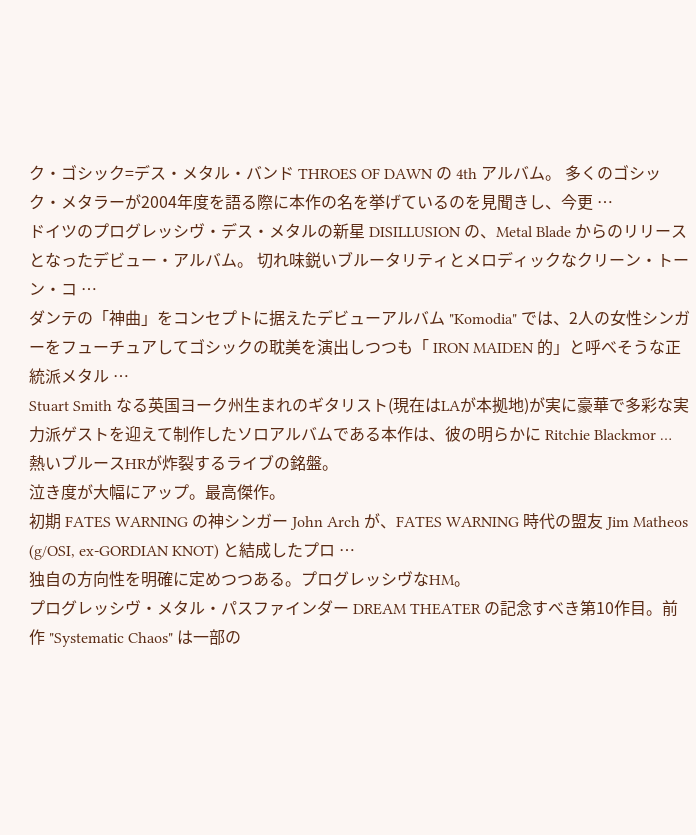ク・ゴシック=デス・メタル・バンド THROES OF DAWN の 4th アルバム。 多くのゴシック・メタラーが2004年度を語る際に本作の名を挙げているのを見聞きし、今更 …
ドイツのプログレッシヴ・デス・メタルの新星 DISILLUSION の、Metal Blade からのリリースとなったデビュー・アルバム。 切れ味鋭いブルータリティとメロディックなクリーン・トーン・コ …
ダンテの「神曲」をコンセプトに据えたデビューアルバム "Komodia" では、2人の女性シンガーをフューチュアしてゴシックの耽美を演出しつつも「 IRON MAIDEN 的」と呼べそうな正統派メタル …
Stuart Smith なる英国ヨーク州生まれのギタリスト(現在はLAが本拠地)が実に豪華で多彩な実力派ゲストを迎えて制作したソロアルバムである本作は、彼の明らかに Ritchie Blackmor …
熱いブルースHRが炸裂するライブの銘盤。
泣き度が大幅にアップ。最高傑作。
初期 FATES WARNING の神シンガー John Arch が、FATES WARNING 時代の盟友 Jim Matheos (g/OSI, ex-GORDIAN KNOT) と結成したプロ …
独自の方向性を明確に定めつつある。プログレッシヴなHM。
プログレッシヴ・メタル・パスファインダー DREAM THEATER の記念すべき第10作目。前作 "Systematic Chaos" は一部の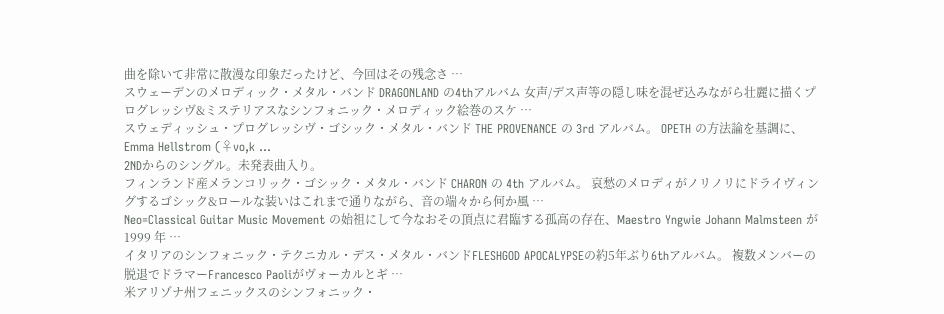曲を除いて非常に散漫な印象だったけど、今回はその残念さ …
スウェーデンのメロディック・メタル・バンド DRAGONLAND の4thアルバム 女声/デス声等の隠し味を混ぜ込みながら壮麗に描くプログレッシヴ&ミステリアスなシンフォニック・メロディック絵巻のスケ …
スウェディッシュ・プログレッシヴ・ゴシック・メタル・バンド THE PROVENANCE の 3rd アルバム。 OPETH の方法論を基調に、Emma Hellstrom (♀vo,k …
2NDからのシングル。未発表曲入り。
フィンランド産メランコリック・ゴシック・メタル・バンド CHARON の 4th アルバム。 哀愁のメロディがノリノリにドライヴィングするゴシック&ロールな装いはこれまで通りながら、音の端々から何か風 …
Neo=Classical Guitar Music Movement の始祖にして今なおその頂点に君臨する孤高の存在、Maestro Yngwie Johann Malmsteen が 1999 年 …
イタリアのシンフォニック・テクニカル・デス・メタル・バンドFLESHGOD APOCALYPSEの約5年ぶり6thアルバム。 複数メンバーの脱退でドラマーFrancesco Paoliがヴォーカルとギ …
米アリゾナ州フェニックスのシンフォニック・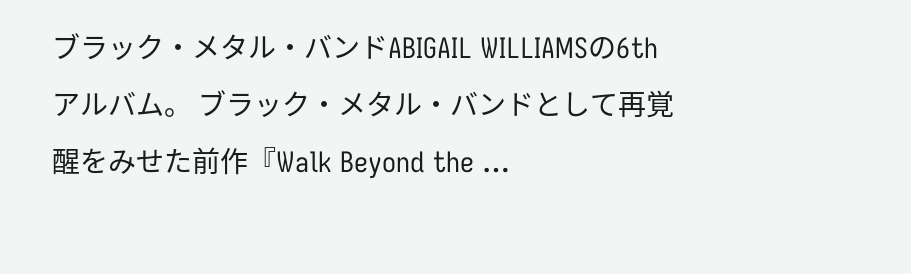ブラック・メタル・バンドABIGAIL WILLIAMSの6thアルバム。 ブラック・メタル・バンドとして再覚醒をみせた前作『Walk Beyond the …